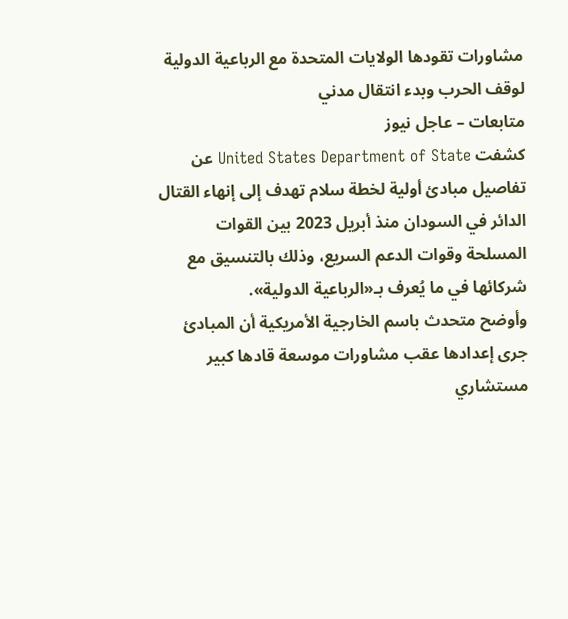مشاورات تقودها الولايات المتحدة مع الرباعية الدولية لوقف الحرب وبدء انتقال مدني
متابعات – عاجل نيوز
كشفت United States Department of State عن تفاصيل مبادئ أولية لخطة سلام تهدف إلى إنهاء القتال الدائر في السودان منذ أبريل 2023 بين القوات المسلحة وقوات الدعم السريع، وذلك بالتنسيق مع شركائها في ما يُعرف بـ«الرباعية الدولية».
وأوضح متحدث باسم الخارجية الأمريكية أن المبادئ جرى إعدادها عقب مشاورات موسعة قادها كبير مستشاري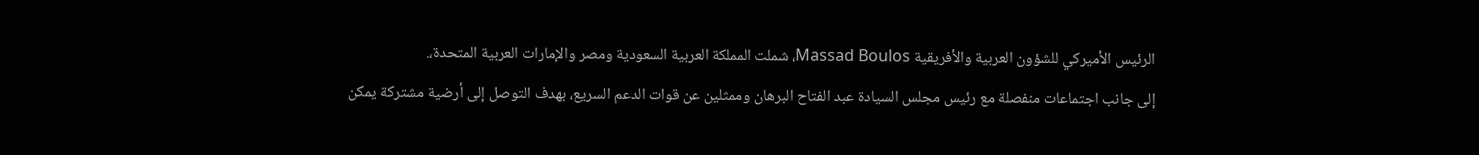الرئيس الأميركي للشؤون العربية والأفريقية Massad Boulos، شملت المملكة العربية السعودية ومصر والإمارات العربية المتحدة،.
إلى جانب اجتماعات منفصلة مع رئيس مجلس السيادة عبد الفتاح البرهان وممثلين عن قوات الدعم السريع، بهدف التوصل إلى أرضية مشتركة يمكن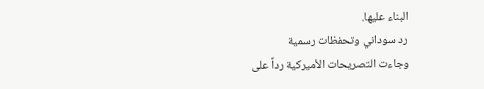البناء عليها.
رد سوداني وتحفظات رسمية
وجاءت التصريحات الأميركية رداً على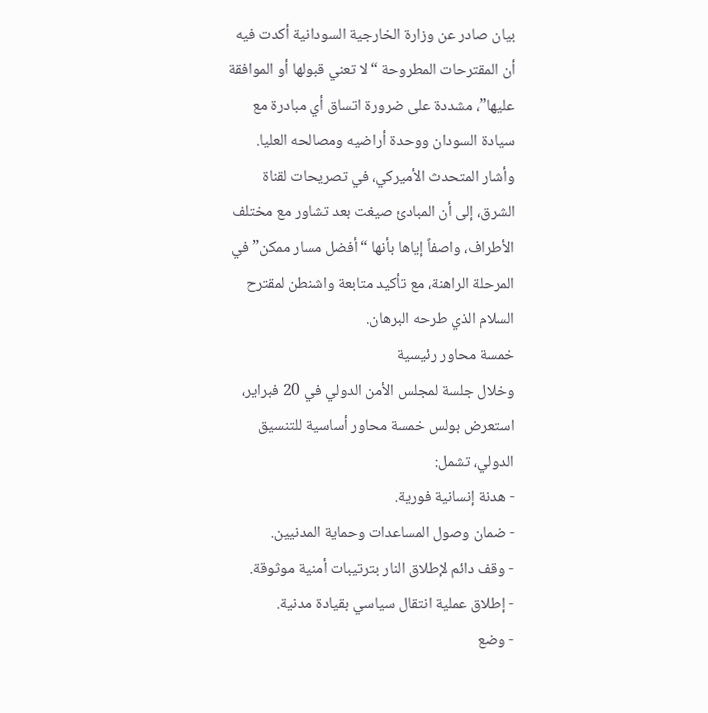بيان صادر عن وزارة الخارجية السودانية أكدت فيه أن المقترحات المطروحة “لا تعني قبولها أو الموافقة عليها”، مشددة على ضرورة اتساق أي مبادرة مع سيادة السودان ووحدة أراضيه ومصالحه العليا.
وأشار المتحدث الأميركي، في تصريحات لقناة الشرق، إلى أن المبادئ صيغت بعد تشاور مع مختلف الأطراف، واصفاً إياها بأنها “أفضل مسار ممكن” في المرحلة الراهنة، مع تأكيد متابعة واشنطن لمقترح السلام الذي طرحه البرهان.
خمسة محاور رئيسية
وخلال جلسة لمجلس الأمن الدولي في 20 فبراير، استعرض بولس خمسة محاور أساسية للتنسيق الدولي، تشمل:
- هدنة إنسانية فورية.
- ضمان وصول المساعدات وحماية المدنيين.
- وقف دائم لإطلاق النار بترتيبات أمنية موثوقة.
- إطلاق عملية انتقال سياسي بقيادة مدنية.
- وضع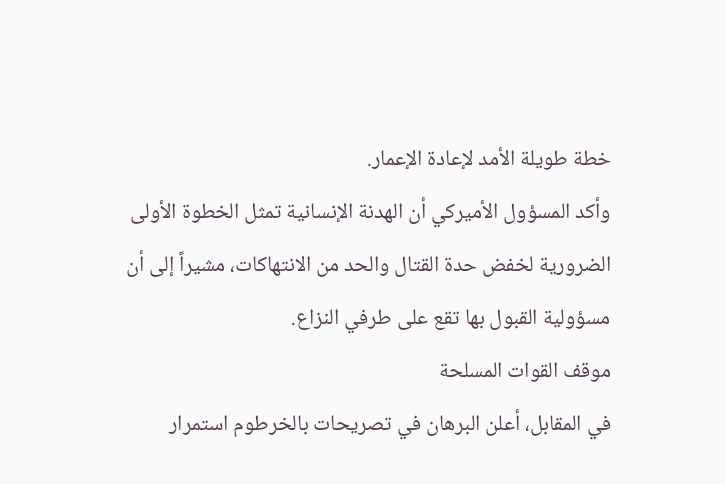خطة طويلة الأمد لإعادة الإعمار.
وأكد المسؤول الأميركي أن الهدنة الإنسانية تمثل الخطوة الأولى الضرورية لخفض حدة القتال والحد من الانتهاكات، مشيراً إلى أن مسؤولية القبول بها تقع على طرفي النزاع.
موقف القوات المسلحة
في المقابل، أعلن البرهان في تصريحات بالخرطوم استمرار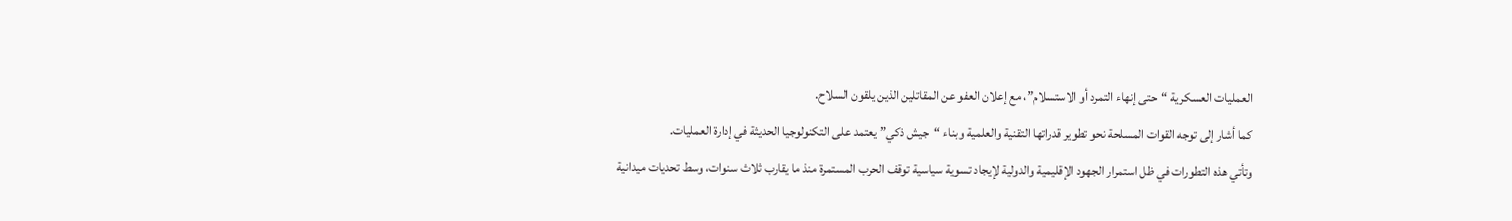العمليات العسكرية “حتى إنهاء التمرد أو الاستسلام”، مع إعلان العفو عن المقاتلين الذين يلقون السلاح.
كما أشار إلى توجه القوات المسلحة نحو تطوير قدراتها التقنية والعلمية وبناء “جيش ذكي” يعتمد على التكنولوجيا الحديثة في إدارة العمليات.
وتأتي هذه التطورات في ظل استمرار الجهود الإقليمية والدولية لإيجاد تسوية سياسية توقف الحرب المستمرة منذ ما يقارب ثلاث سنوات، وسط تحديات ميدانية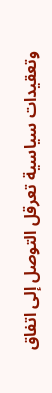وتعقيدات سياسية تعرقل التوصل إلى اتفاق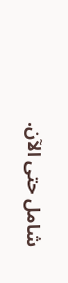شامل حتى الآن.